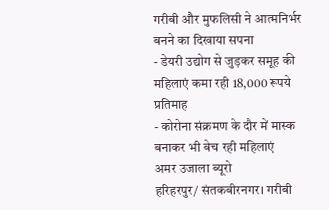गरीबी और मुफलिसी ने आत्मनिर्भर बनने का दिखाया सपना
- डेयरी उद्योग से जुड़कर समूह की महिलाएं कमा रही 18,000 रूपये प्रतिमाह
- कोरोना संक्रमण के दौर में मास्क बनाकर भी बेच रही महिलाएं
अमर उजाला ब्यूरो
हरिहरपुर/ संतकबीरनगर। गरीबी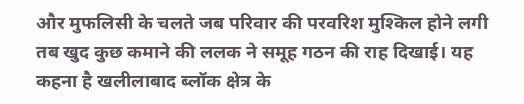और मुफलिसी के चलते जब परिवार की परवरिश मुश्किल होने लगी तब खुद कुछ कमाने की ललक ने समूह गठन की राह दिखाई। यह कहना है खलीलाबाद ब्लॉक क्षेत्र के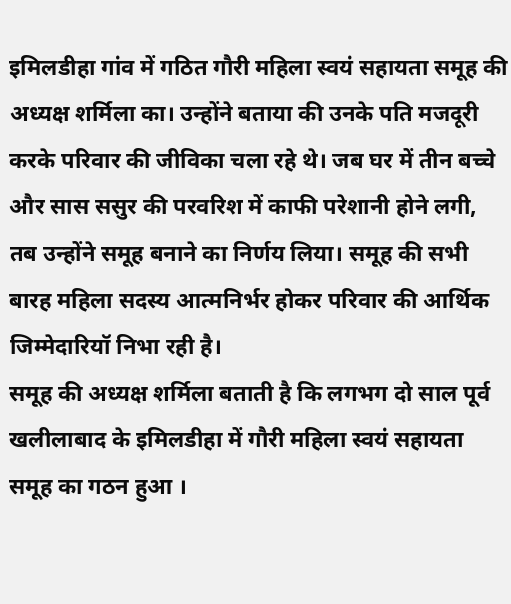इमिलडीहा गांव में गठित गौरी महिला स्वयं सहायता समूह की अध्यक्ष शर्मिला का। उन्होंने बताया की उनके पति मजदूरी करके परिवार की जीविका चला रहे थे। जब घर में तीन बच्चे और सास ससुर की परवरिश में काफी परेशानी होने लगी, तब उन्होंने समूह बनाने का निर्णय लिया। समूह की सभी बारह महिला सदस्य आत्मनिर्भर होकर परिवार की आर्थिक जिम्मेदारियॉ निभा रही है।
समूह की अध्यक्ष शर्मिला बताती है कि लगभग दो साल पूर्व खलीलाबाद के इमिलडीहा में गौरी महिला स्वयं सहायता समूह का गठन हुआ ।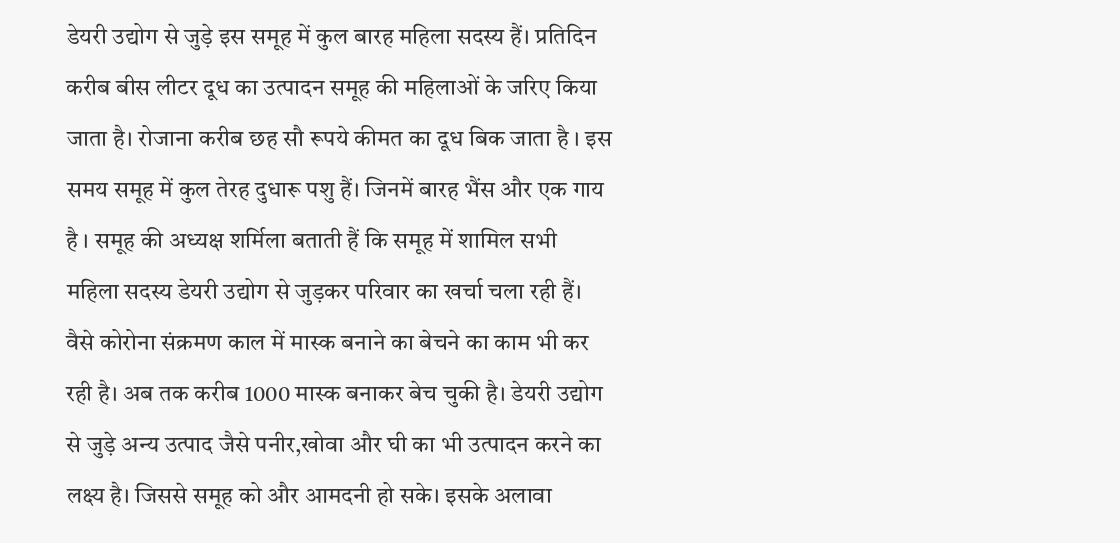डेयरी उद्योग से जुड़े इस समूह में कुल बारह महिला सदस्य हैं। प्रतिदिन करीब बीस लीटर दूध का उत्पादन समूह की महिलाओं के जरिए किया जाता है। रोजाना करीब छह सौ रूपये कीमत का दूध बिक जाता है । इस समय समूह में कुल तेरह दुधारू पशु हैं। जिनमें बारह भैंस और एक गाय है । समूह की अध्यक्ष शर्मिला बताती हैं कि समूह में शामिल सभी महिला सदस्य डेयरी उद्योग से जुड़कर परिवार का खर्चा चला रही हैं। वैसे कोरोना संक्रमण काल में मास्क बनाने का बेचने का काम भी कर रही है। अब तक करीब 1000 मास्क बनाकर बेच चुकी है। डेयरी उद्योग से जुड़े अन्य उत्पाद जैसे पनीर,खोवा और घी का भी उत्पादन करने का लक्ष्य है। जिससे समूह को और आमदनी हो सके। इसके अलावा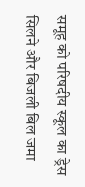समूह को परिषदीय स्कूल का ड्रेस सिलने और बिजली बिल जमा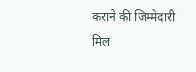कराने की जिम्मेदारी मिल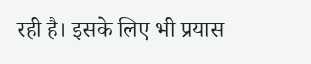रही है। इसके लिए भी प्रयास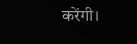करेंगी।